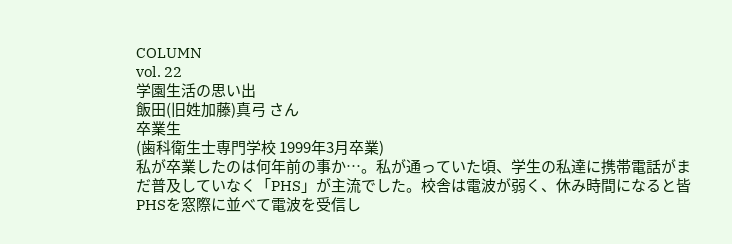COLUMN
vol. 22
学園生活の思い出
飯田(旧姓加藤)真弓 さん
卒業生
(歯科衛生士専門学校 1999年3月卒業)
私が卒業したのは何年前の事か…。私が通っていた頃、学生の私達に携帯電話がまだ普及していなく「PHS」が主流でした。校舎は電波が弱く、休み時間になると皆PHSを窓際に並べて電波を受信し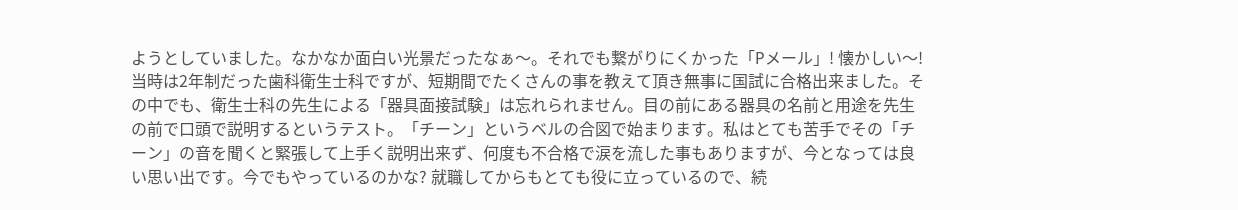ようとしていました。なかなか面白い光景だったなぁ〜。それでも繋がりにくかった「Pメール」! 懐かしい〜!
当時は2年制だった歯科衛生士科ですが、短期間でたくさんの事を教えて頂き無事に国試に合格出来ました。その中でも、衛生士科の先生による「器具面接試験」は忘れられません。目の前にある器具の名前と用途を先生の前で口頭で説明するというテスト。「チーン」というベルの合図で始まります。私はとても苦手でその「チーン」の音を聞くと緊張して上手く説明出来ず、何度も不合格で涙を流した事もありますが、今となっては良い思い出です。今でもやっているのかな? 就職してからもとても役に立っているので、続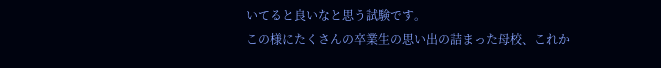いてると良いなと思う試験です。
この様にたくさんの卒業生の思い出の詰まった母校、これか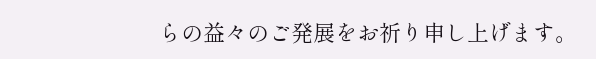らの益々のご発展をお祈り申し上げます。